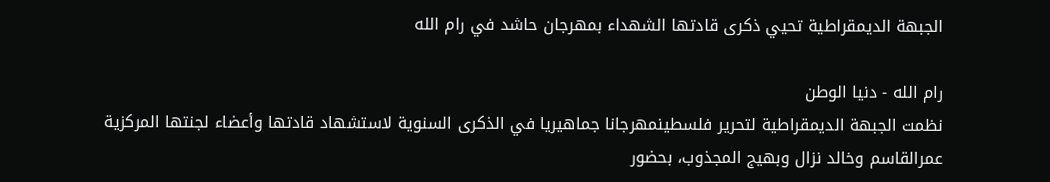الجبهة الديمقراطية تحيي ذكرى قادتها الشهداء بمهرجان حاشد في رام الله

رام الله - دنيا الوطن
نظمت الجبهة الديمقراطية لتحرير فلسطينمهرجانا جماهيريا في الذكرى السنوية لاستشهاد قادتها وأعضاء لجنتها المركزية عمرالقاسم وخالد نزال وبهيج المجذوب، بحضور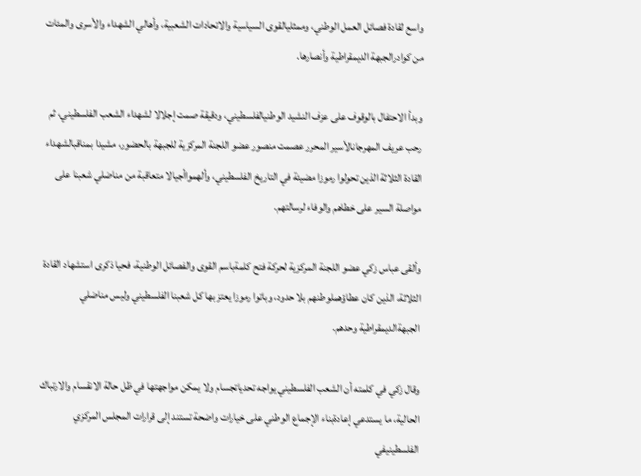واسع لقادة فصائل العمل الوطني، وممثليالقوى السياسية والاتحادات الشعبية، وأهالي الشهداء والأسرى والمئات من كوادرالجبهة الديمقراطية وأنصارها.

وبدأ الاحتفال بالوقوف على عزف النشيد الوطنيالفلسطيني، ودقيقة صمت إجلالا لشهداء الشعب الفلسطيني، ثم رحب عريف المهرجانالأسير المحرر عصمت منصور عضو اللجنة المركزية للجبهة بالحضور، مشيدا بمناقبالشهداء القادة الثلاثة الذين تحولوا رموزا مضيئة في التاريخ الفلسطيني، وألهمواأجيالا متعاقبة من مناضلي شعبنا على مواصلة السير على خطاهم والوفاء لرسالتهم.

وألقى عباس زكي عضو اللجنة المركزية لحركة فتح كلمةباسم القوى والفصائل الوطنية، فحيا ذكرى استشهاد القادة الثلاثة، الذين كان عطاؤهملوطنهم بلا حدود، وباتوا رموزا يعتز بها كل شعبنا الفلسطيني وليس مناضلي الجبهةالديمقراطية وحدهم.

وقال زكي في كلمته أن الشعب الفلسطيني يواجه تحدياتجسام ولا يمكن مواجهتها في ظل حالة الانقسام والارتباك الحالية، ما يستدعي إعادةبناء الإجماع الوطني على خيارات واضحة تستند إلى قرارات المجلس المركزي الفلسطينيفي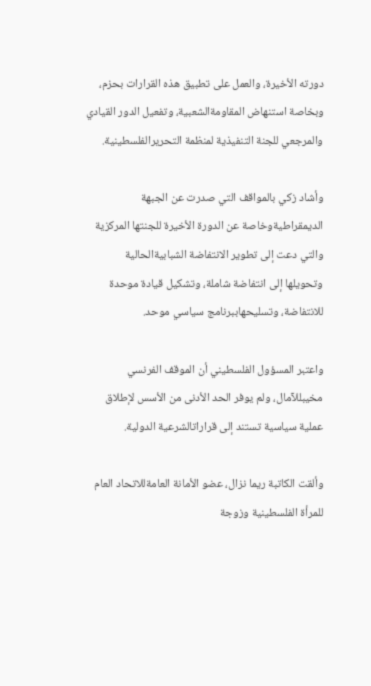دورته الأخيرة، والعمل على تطبيق هذه القرارات بحزم، وبخاصة استنهاض المقاومةالشعبية، وتفعيل الدور القيادي والمرجعي للجنة التنفيذية لمنظمة التحريرالفلسطينية.

وأشاد زكي بالمواقف التي صدرت عن الجبهة الديمقراطيةوخاصة عن الدورة الأخيرة للجنتها المركزية والتي دعت إلى تطوير الانتفاضة الشبابيةالحالية وتحويلها إلى انتفاضة شاملة، وتشكيل قيادة موحدة للانتفاضة، وتسليحهاببرنامج سياسي موحد.

واعتبر المسؤول الفلسطيني أن الموقف الفرنسي مخيبللآمال، ولم يوفر الحد الأدنى من الأسس لإطلاق عملية سياسية تستند إلى قراراتالشرعية الدولية.

وألقت الكاتبة ريما نزال، عضو الأمانة العامةللاتحاد العام للمرأة الفلسطينية وزوجة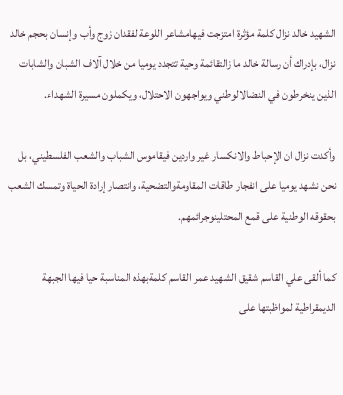الشهيد خالد نزال كلمة مؤثرة امتزجت فيهامشاعر اللوعة لفقدان زوج وأب وإنسان بحجم خالد نزال، بإدراك أن رسالة خالد ما زالتقائمة وحية تتجدد يوميا من خلال آلاف الشبان والشابات الذين ينخرطون في النضالالوطني ويواجهون الاحتلال، ويكملون مسيرة الشهداء.

وأكدت نزال ان الإحباط والانكسار غير واردين فيقاموس الشباب والشعب الفلسطيني، بل نحن نشهد يوميا على انفجار طاقات المقاومةوالتضحية، وانتصار إرادة الحياة وتمسك الشعب بحقوقه الوطنية على قمع المحتلينوجرائمهم.

كما ألقى علي القاسم شقيق الشهيد عمر القاسم كلمةبهذه المناسبة حيا فيها الجبهة الديمقراطية لمواظبتها على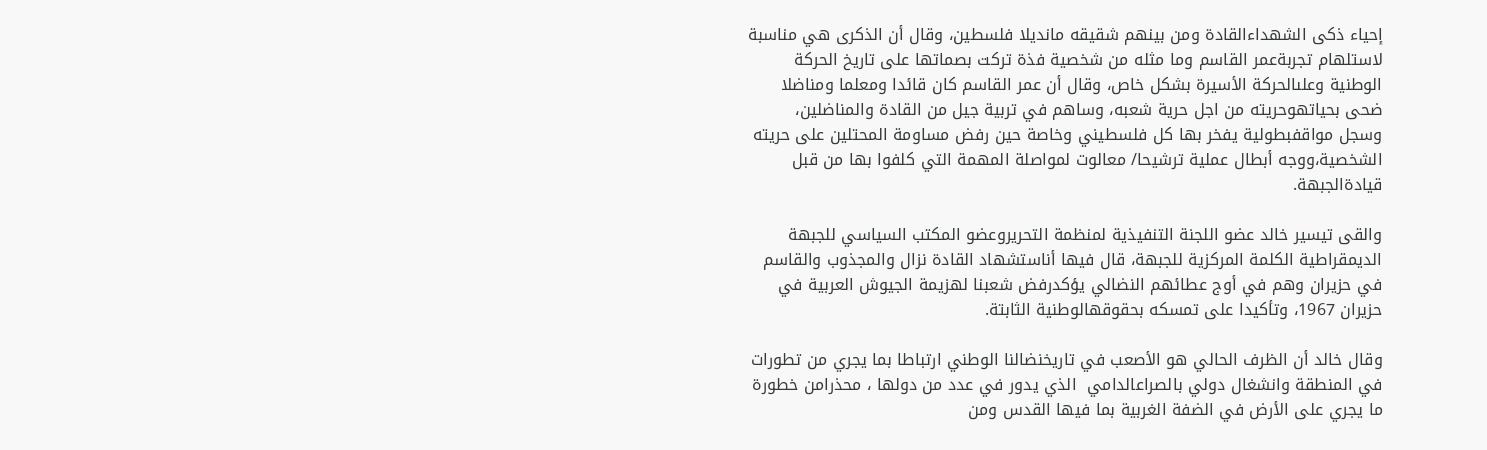إحياء ذكى الشهداءالقادة ومن بينهم شقيقه مانديلا فلسطين، وقال أن الذكرى هي مناسبة لاستلهام تجربةعمر القاسم وما مثله من شخصية فذة تركت بصماتها على تاريخ الحركة الوطنية وعلىالحركة الأسيرة بشكل خاص، وقال أن عمر القاسم كان قائدا ومعلما ومناضلا ضحى بحياتهوحريته من اجل حرية شعبه، وساهم في تربية جيل من القادة والمناضلين، وسجل مواقفبطولية يفخر بها كل فلسطيني وخاصة حين رفض مساومة المحتلين على حريته الشخصية،ووجه أبطال عملية ترشيحا/ معالوت لمواصلة المهمة التي كلفوا بها من قبل قيادةالجبهة.

والقى تيسير خالد عضو اللجنة التنفيذية لمنظمة التحريروعضو المكتب السياسي للجبهة الديمقراطية الكلمة المركزية للجبهة، قال فيها أناستشهاد القادة نزال والمجذوب والقاسم في حزيران وهم في أوج عطائهم النضالي يؤكدرفض شعبنا لهزيمة الجيوش العربية في حزيران 1967، وتأكيدا على تمسكه بحقوقهالوطنية الثابتة.

وقال خالد أن الظرف الحالي هو الأصعب في تاريخنضالنا الوطني ارتباطا بما يجري من تطورات في المنطقة وانشغال دولي بالصراعالدامي  الذي يدور في عدد من دولها ، محذرامن خطورة ما يجري على الأرض في الضفة الغربية بما فيها القدس ومن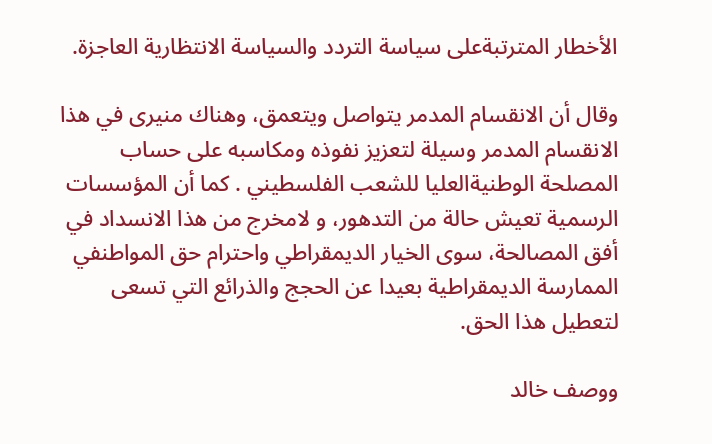الأخطار المترتبةعلى سياسة التردد والسياسة الانتظارية العاجزة.

وقال أن الانقسام المدمر يتواصل ويتعمق، وهناك منيرى في هذا الانقسام المدمر وسيلة لتعزيز نفوذه ومكاسبه على حساب المصلحة الوطنيةالعليا للشعب الفلسطيني . كما أن المؤسسات الرسمية تعيش حالة من التدهور، و لامخرج من هذا الانسداد في أفق المصالحة، سوى الخيار الديمقراطي واحترام حق المواطنفي الممارسة الديمقراطية بعيدا عن الحجج والذرائع التي تسعى لتعطيل هذا الحق.

ووصف خالد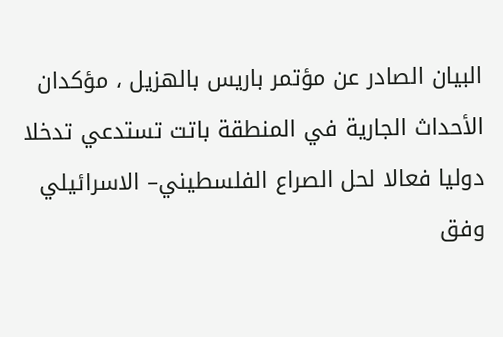البيان الصادر عن مؤتمر باريس بالهزيل ، مؤكدان الأحداث الجارية في المنطقة باتت تستدعي تدخلا دوليا فعالا لحل الصراع الفلسطيني– الاسرائيلي وفق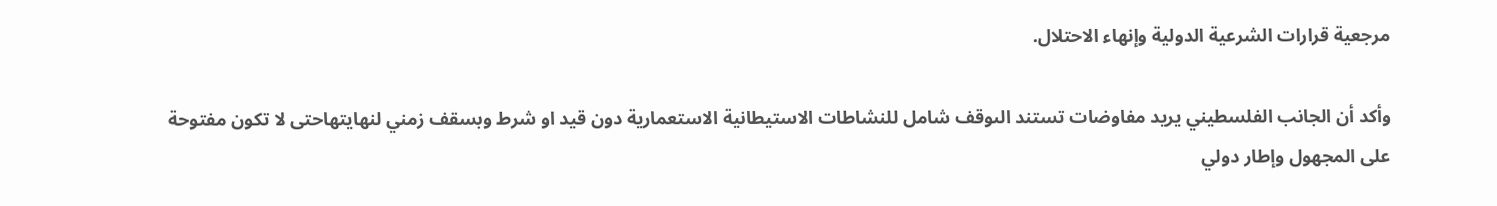مرجعية قرارات الشرعية الدولية وإنهاء الاحتلال.

وأكد أن الجانب الفلسطيني يريد مفاوضات تستند الىوقف شامل للنشاطات الاستيطانية الاستعمارية دون قيد او شرط وبسقف زمني لنهايتهاحتى لا تكون مفتوحة على المجهول وإطار دولي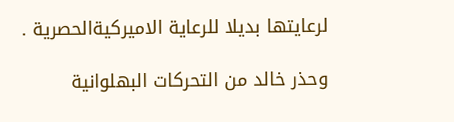لرعايتها بديلا للرعاية الاميركيةالحصرية .

وحذر خالد من التحركات البهلوانية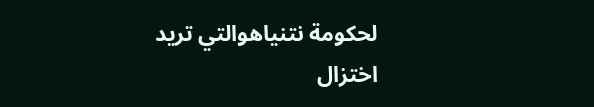لحكومة نتنياهوالتي تريد اختزال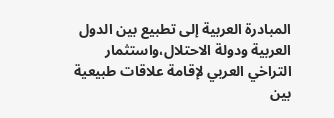المبادرة العربية إلى تطبيع بين الدول العربية ودولة الاحتلال،واستثمار التراخي العربي لإقامة علاقات طبيعية بين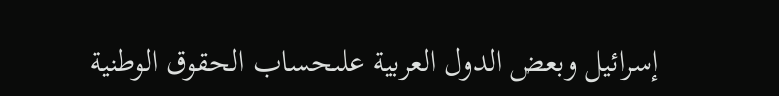إسرائيل وبعض الدول العربية علىحساب الحقوق الوطنية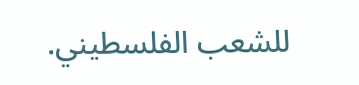للشعب الفلسطيني.